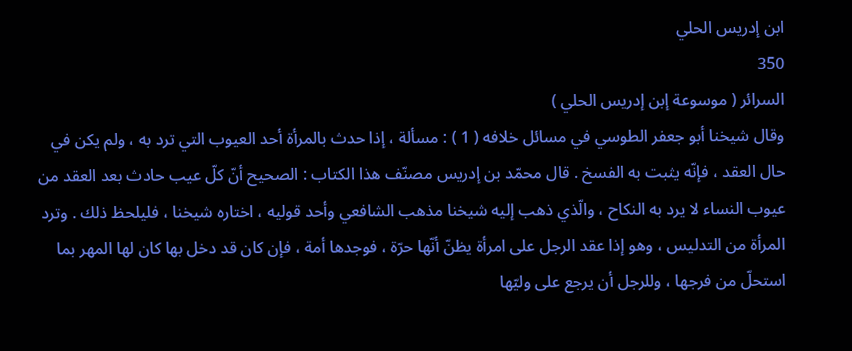ابن إدريس الحلي
350
السرائر ( موسوعة إبن إدريس الحلي )
وقال شيخنا أبو جعفر الطوسي في مسائل خلافه ( 1 ) : مسألة ، إذا حدث بالمرأة أحد العيوب التي ترد به ، ولم يكن في حال العقد ، فإنّه يثبت به الفسخ . قال محمّد بن إدريس مصنّف هذا الكتاب : الصحيح أنّ كلّ عيب حادث بعد العقد من عيوب النساء لا يرد به النكاح ، والّذي ذهب إليه شيخنا مذهب الشافعي وأحد قوليه ، اختاره شيخنا ، فليلحظ ذلك . وترد المرأة من التدليس ، وهو إذا عقد الرجل على امرأة يظنّ أنّها حرّة ، فوجدها أمة ، فإن كان قد دخل بها كان لها المهر بما استحلّ من فرجها ، وللرجل أن يرجع على وليّها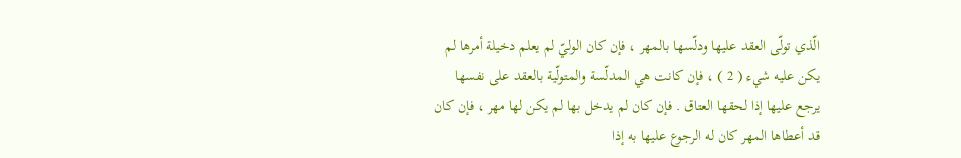الّذي تولّى العقد عليها ودلّسها بالمهر ، فإن كان الوليّ لم يعلم دخيلة أمرها لم يكن عليه شيء ( 2 ) ، فإن كانت هي المدلّسة والمتولّية بالعقد على نفسها يرجع عليها إذا لحقها العتاق . فإن كان لم يدخل بها لم يكن لها مهر ، فإن كان قد أعطاها المهر كان له الرجوع عليها به إذا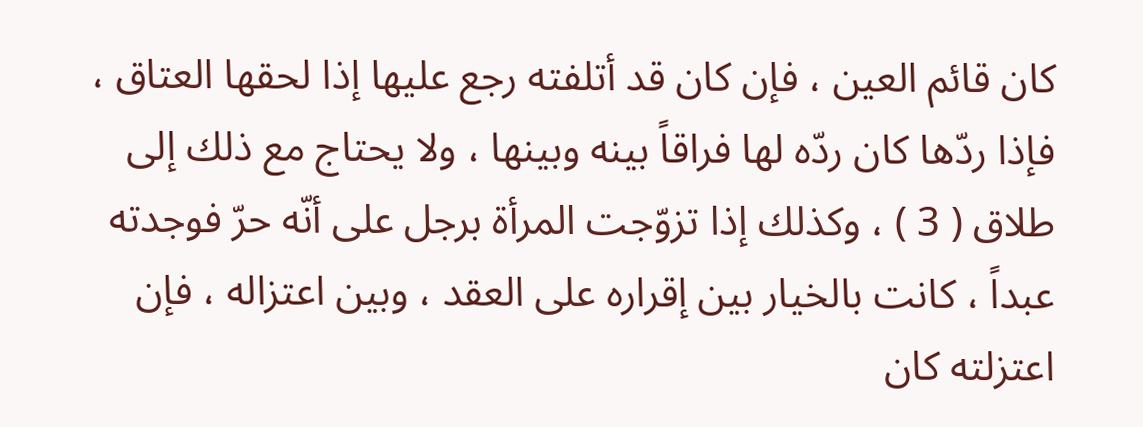كان قائم العين ، فإن كان قد أتلفته رجع عليها إذا لحقها العتاق ، فإذا ردّها كان ردّه لها فراقاً بينه وبينها ، ولا يحتاج مع ذلك إلى طلاق ( 3 ) ، وكذلك إذا تزوّجت المرأة برجل على أنّه حرّ فوجدته عبداً ، كانت بالخيار بين إقراره على العقد ، وبين اعتزاله ، فإن اعتزلته كان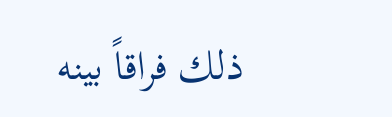ذلك فراقاً بينه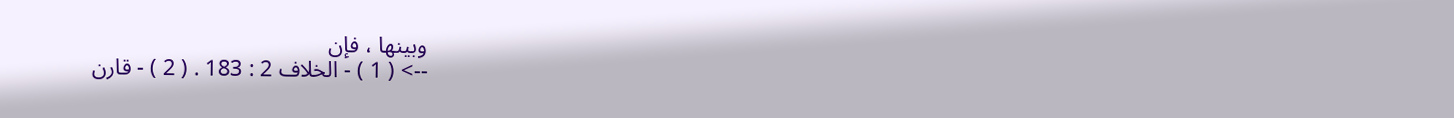وبينها ، فإن
--> ( 1 ) - الخلاف 2 : 183 . ( 2 ) - قارن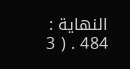النهاية : 484 . ( 3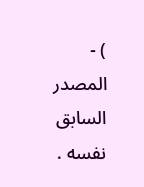) - المصدر السابق نفسه .